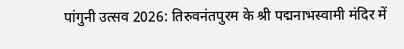पांगुनी उत्सव 2026: तिरुवनंतपुरम के श्री पद्मनाभस्वामी मंदिर में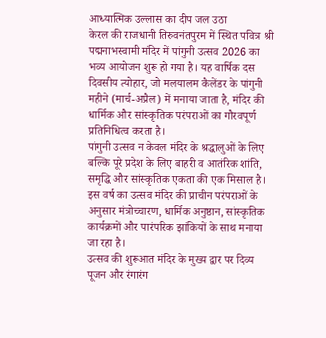आध्यात्मिक उल्लास का दीप जल उठा
केरल की राजधानी तिरुवनंतपुरम में स्थित पवित्र श्री पद्मनाभस्वामी मंदिर में पांगुनी उत्सव 2026 का भव्य आयोजन शुरू हो गया है। यह वार्षिक दस दिवसीय त्योहार, जो मलयालम कैलेंडर के पांगुनी महीने (मार्च-अप्रैल) में मनाया जाता है, मंदिर की धार्मिक और सांस्कृतिक परंपराओं का गौरवपूर्ण प्रतिनिधित्व करता है।
पांगुनी उत्सव न केवल मंदिर के श्रद्धालुओं के लिए बल्कि पूरे प्रदेश के लिए बाहरी व आतंरिक शांति, समृद्धि और सांस्कृतिक एकता की एक मिसाल है। इस वर्ष का उत्सव मंदिर की प्राचीन परंपराओं के अनुसार मंत्रोच्चारण, धार्मिक अनुष्ठान, सांस्कृतिक कार्यक्रमों और पारंपरिक झांकियों के साथ मनाया जा रहा है।
उत्सव की शुरूआत मंदिर के मुख्य द्वार पर दिव्य पूजन और रंगारंग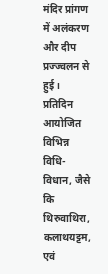मंदिर प्रांगण में अलंकरण और दीप प्रज्ज्वलन से हुई। प्रतिदिन आयोजित विभिन्न विधि-विधान, जैसे कि थिरुवाथिरा, कलाथयट्टम, एवं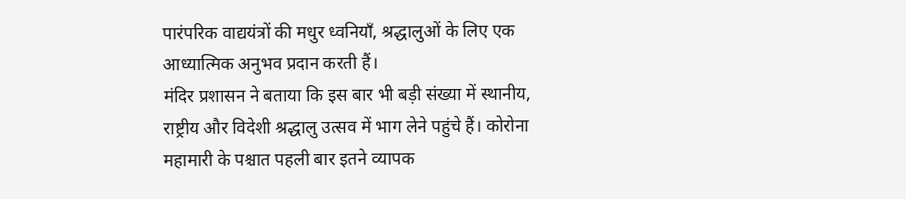पारंपरिक वाद्ययंत्रों की मधुर ध्वनियाँ, श्रद्धालुओं के लिए एक आध्यात्मिक अनुभव प्रदान करती हैं।
मंदिर प्रशासन ने बताया कि इस बार भी बड़ी संख्या में स्थानीय, राष्ट्रीय और विदेशी श्रद्धालु उत्सव में भाग लेने पहुंचे हैं। कोरोना महामारी के पश्चात पहली बार इतने व्यापक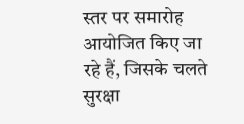स्तर पर समारोह आयोजित किए जा रहे हैं, जिसके चलते सुरक्षा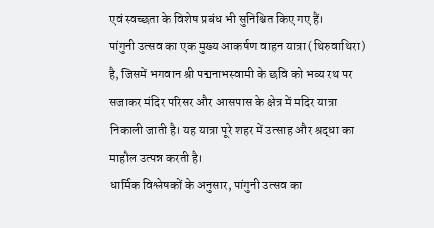एवं स्वच्छता के विशेष प्रबंध भी सुनिश्चित किए गए हैं।
पांगुनी उत्सव का एक मुख्य आकर्षण वाहन यात्रा (थिरुवाथिरा) है, जिसमें भगवान श्री पद्मनाभस्वामी के छवि को भव्य रथ पर सजाकर मंदिर परिसर और आसपास के क्षेत्र में मदिर यात्रा निकाली जाती है। यह यात्रा पूरे शहर में उत्साह और श्रद्धा का माहौल उत्पन्न करती है।
धार्मिक विश्लेषकों के अनुसार, पांगुनी उत्सव का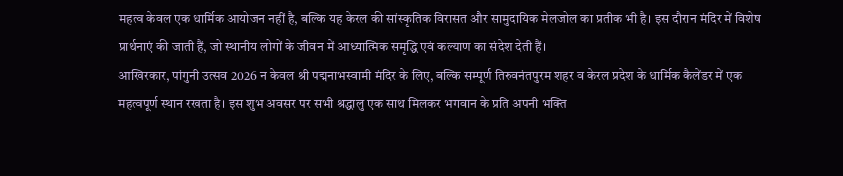महत्व केवल एक धार्मिक आयोजन नहीं है, बल्कि यह केरल की सांस्कृतिक विरासत और सामुदायिक मेलजोल का प्रतीक भी है। इस दौरान मंदिर में विशेष प्रार्थनाएं की जाती हैं, जो स्थानीय लोगों के जीवन में आध्यात्मिक समृद्धि एवं कल्याण का संदेश देती हैं।
आखिरकार, पांगुनी उत्सव 2026 न केवल श्री पद्मनाभस्वामी मंदिर के लिए, बल्कि सम्पूर्ण तिरुवनंतपुरम शहर व केरल प्रदेश के धार्मिक कैलेंडर में एक महत्वपूर्ण स्थान रखता है। इस शुभ अवसर पर सभी श्रद्धालु एक साथ मिलकर भगवान के प्रति अपनी भक्ति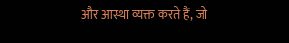और आस्था व्यक्त करते हैं, जो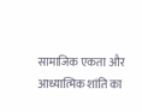सामाजिक एकता और आध्यात्मिक शांति का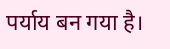पर्याय बन गया है।